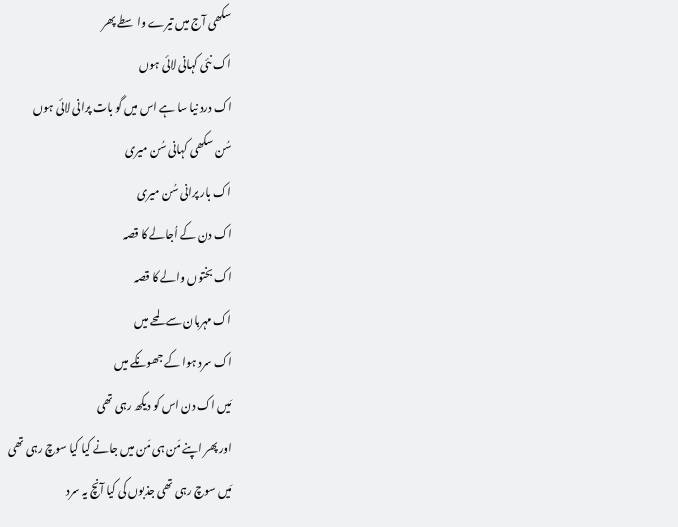سکھی آج میں تیرے واسطے پھر
اک نئی کہانی لائی ہوں
اک درد نیا سا ہے اس میں گو بات پرانی لائی ہوں
سُن سکھی کہانی سُن میری
اک بار پرانی سُن میری
اک دن کے اُجالے کا قصہ
اک بختوں والے کا قصہ
اک مہربان سے لمحے میں
اک سرد ہوا کے جھونکے میں
مَیں اک دن اس کو دیکھ رہی تھی
اور پھر اپنے مَن ہی مَن میں جانے کیا کیا سوچ رہی تھی
مَیں سوچ رہی تھی جذبوں کی کیا آنچ یہ سرد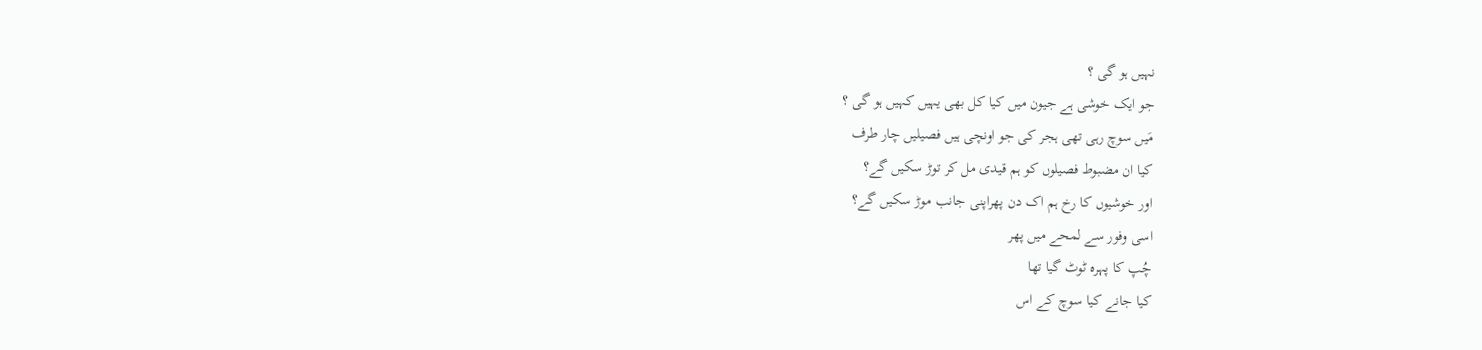نہیں ہو گی ؟
جو ایک خوشی ہے جیون میں کیا کل بھی یہیں کہیں ہو گی ؟
مَیں سوچ رہی تھی ہجر کی جو اونچی ہیں فصیلیں چار طرف
کیا ان مضبوط فصیلوں کو ہم قیدی مل کر توڑ سکیں گے؟
اور خوشیوں کا رخ ہم اک دن پھراپنی جانب موڑ سکیں گے؟
اسی وفور سے لمحے میں پھر
چُپ کا پہرہ ٹوٹ گیا تھا
کیا جانے کیا سوچ کے اس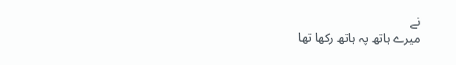نے
میرے ہاتھ پہ ہاتھ رکھا تھا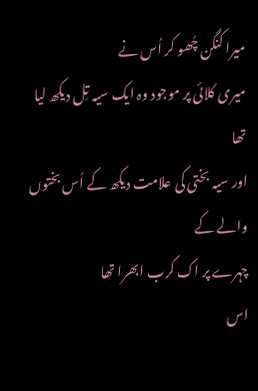میرا کنگن چُھو کر اُس نے
میری کلائی پر موجود وہ ایک سیہ تِل دیکھ لیا تھا
اور سیہ بختی کی علامت دیکھ کے اُس بختوں والے کے
چہرے پر اک کرب ابھرا تھا
اس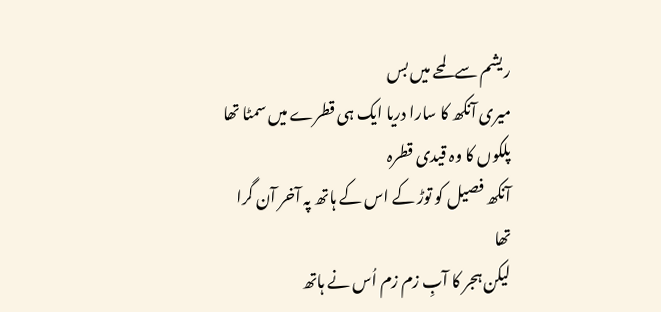ریشم سے لمحے میں بس
میری آنکھ کا سارا دریا ایک ہی قطرے میں سمٹا تھا
پلکوں کا وہ قیدی قطرہ
آنکھ فصیل کو توڑ کے اس کے ہاتھ پہ آخر آن گرا تھا
لیکن ہجر کا آبِ زم زم اُس نے ہاتھ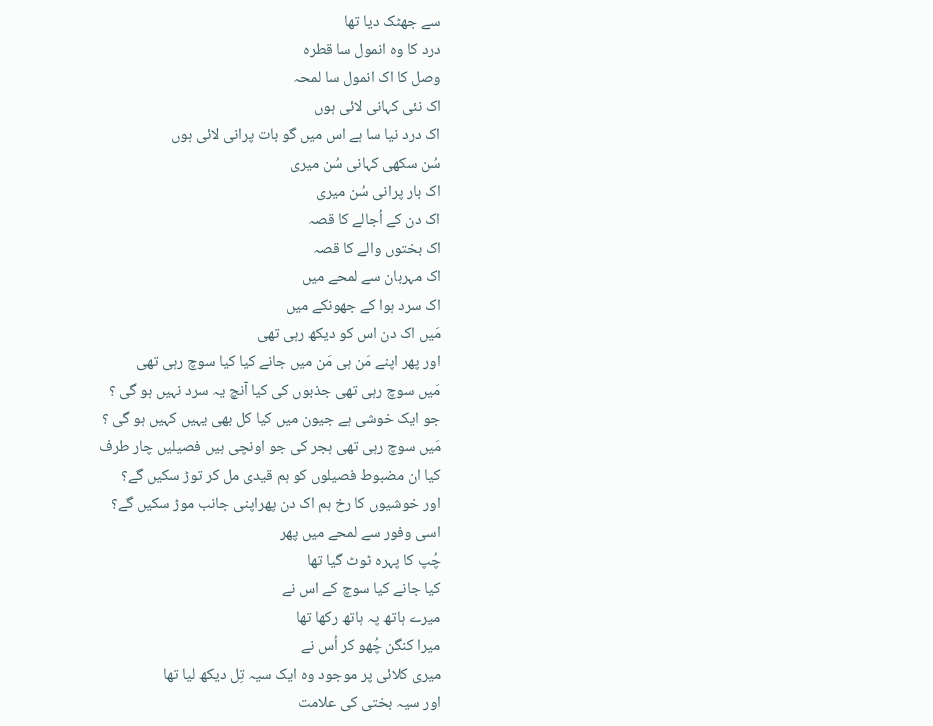سے جھٹک دیا تھا
درد کا وہ انمول سا قطرہ
وصل کا اک انمول سا لمحہ
اک نئی کہانی لائی ہوں
اک درد نیا سا ہے اس میں گو بات پرانی لائی ہوں
سُن سکھی کہانی سُن میری
اک بار پرانی سُن میری
اک دن کے اُجالے کا قصہ
اک بختوں والے کا قصہ
اک مہربان سے لمحے میں
اک سرد ہوا کے جھونکے میں
مَیں اک دن اس کو دیکھ رہی تھی
اور پھر اپنے مَن ہی مَن میں جانے کیا کیا سوچ رہی تھی
مَیں سوچ رہی تھی جذبوں کی کیا آنچ یہ سرد نہیں ہو گی ؟
جو ایک خوشی ہے جیون میں کیا کل بھی یہیں کہیں ہو گی ؟
مَیں سوچ رہی تھی ہجر کی جو اونچی ہیں فصیلیں چار طرف
کیا ان مضبوط فصیلوں کو ہم قیدی مل کر توڑ سکیں گے؟
اور خوشیوں کا رخ ہم اک دن پھراپنی جانب موڑ سکیں گے؟
اسی وفور سے لمحے میں پھر
چُپ کا پہرہ ٹوٹ گیا تھا
کیا جانے کیا سوچ کے اس نے
میرے ہاتھ پہ ہاتھ رکھا تھا
میرا کنگن چُھو کر اُس نے
میری کلائی پر موجود وہ ایک سیہ تِل دیکھ لیا تھا
اور سیہ بختی کی علامت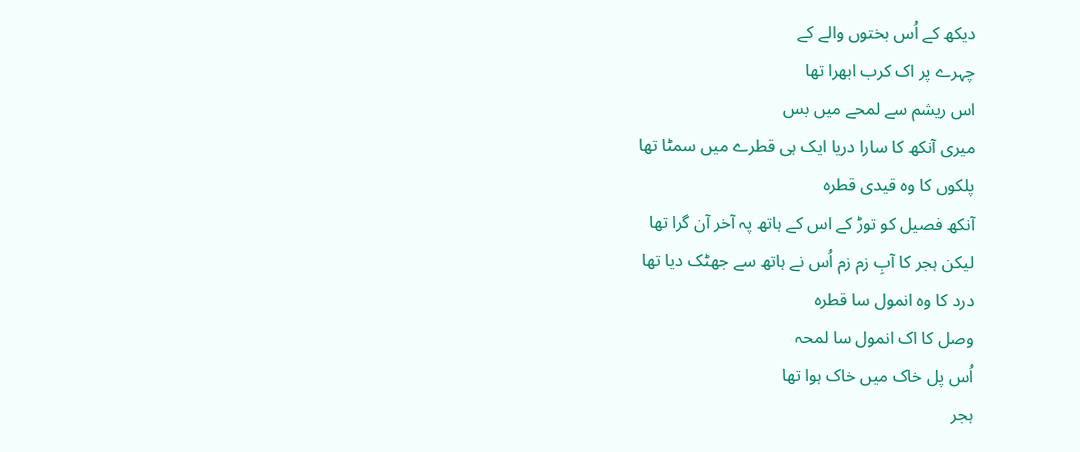دیکھ کے اُس بختوں والے کے
چہرے پر اک کرب ابھرا تھا
اس ریشم سے لمحے میں بس
میری آنکھ کا سارا دریا ایک ہی قطرے میں سمٹا تھا
پلکوں کا وہ قیدی قطرہ
آنکھ فصیل کو توڑ کے اس کے ہاتھ پہ آخر آن گرا تھا
لیکن ہجر کا آبِ زم زم اُس نے ہاتھ سے جھٹک دیا تھا
درد کا وہ انمول سا قطرہ
وصل کا اک انمول سا لمحہ
اُس پل خاک میں خاک ہوا تھا
ہجر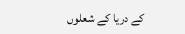کے دریا کے شعلوں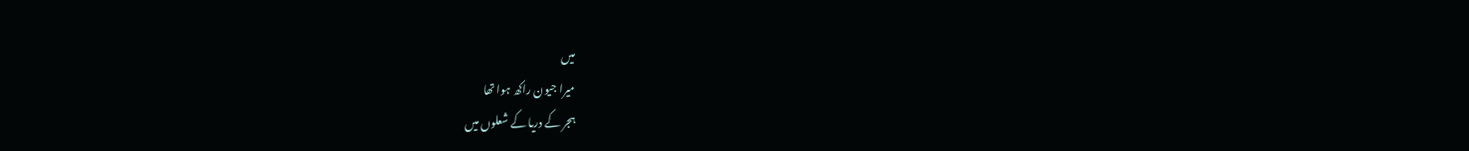میں
میرا جیون راکھ ہوا تھا
ہجر کے دریا کے شعلوں میں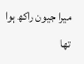میرا جیون راکھ ہوا تھا